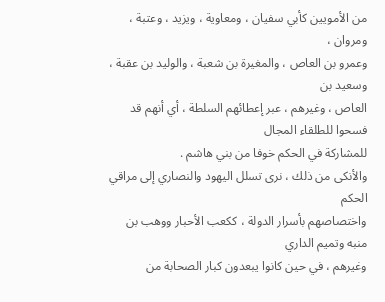من الأمويين كأبي سفيان ، ومعاوية ، ويزيد ، وعتبة ، ومروان ،
وعمرو بن العاص ، والمغيرة بن شعبة ، والوليد بن عقبة ، وسعيد بن
العاص ، وغيرهم ، عبر إعطائهم السلطة ، أي أنهم قد فسحوا للطلقاء المجال
للمشاركة في الحكم خوفا من بني هاشم .
والأنكى من ذلك ، نرى تسلل اليهود والنصاري إلى مراقي الحكم
واختصاصهم بأسرار الدولة ، ككعب الأحبار ووهب بن منبه وتميم الداري
وغيرهم ، في حين كانوا يبعدون كبار الصحابة من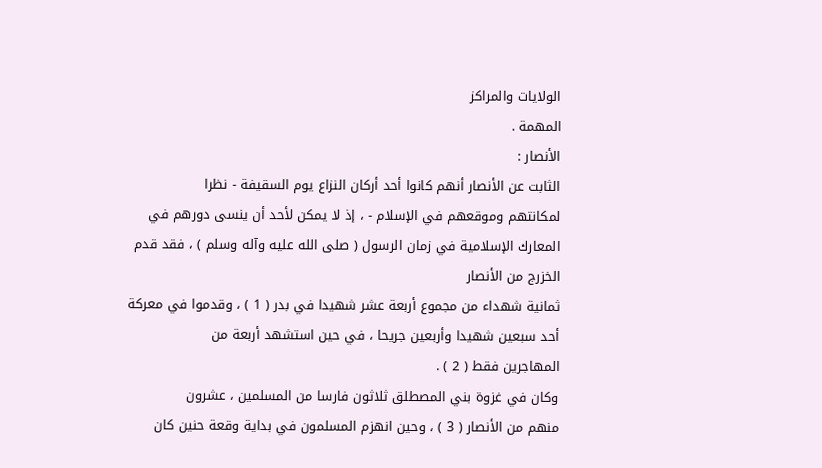الولايات والمراكز
المهمة .
الأنصار :
الثابت عن الأنصار أنهم كانوا أحد أركان النزاع يوم السقيفة - نظرا
لمكانتهم وموقعهم في الإسلام - ، إذ لا يمكن لأحد أن ينسى دورهم في
المعارك الإسلامية في زمان الرسول ( صلى الله عليه وآله وسلم ) ، فقد قدم الخزرج من الأنصار
ثمانية شهداء من مجموع أربعة عشر شهيدا في بدر ( 1 ) ، وقدموا في معركة
أحد سبعين شهيدا وأربعين جريحا ، في حين استشهد أربعة من
المهاجرين فقط ( 2 ) .
وكان في غزوة بني المصطلق ثلاثون فارسا من المسلمين ، عشرون
منهم من الأنصار ( 3 ) ، وحين انهزم المسلمون في بداية وقعة حنين كان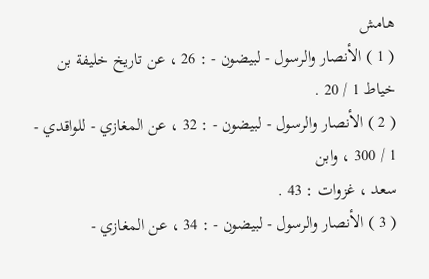هامش
( 1 ) الأنصار والرسول - لبيضون - : 26 ، عن تاريخ خليفة بن خياط 1 / 20 .
( 2 ) الأنصار والرسول - لبيضون - : 32 ، عن المغازي - للواقدي - 1 / 300 ، وابن
سعد ، غزوات : 43 .
( 3 ) الأنصار والرسول - لبيضون - : 34 ، عن المغازي -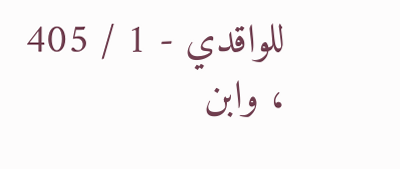للواقدي - 1 / 405 ، وابن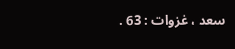سعد ، غزوات : 63 .